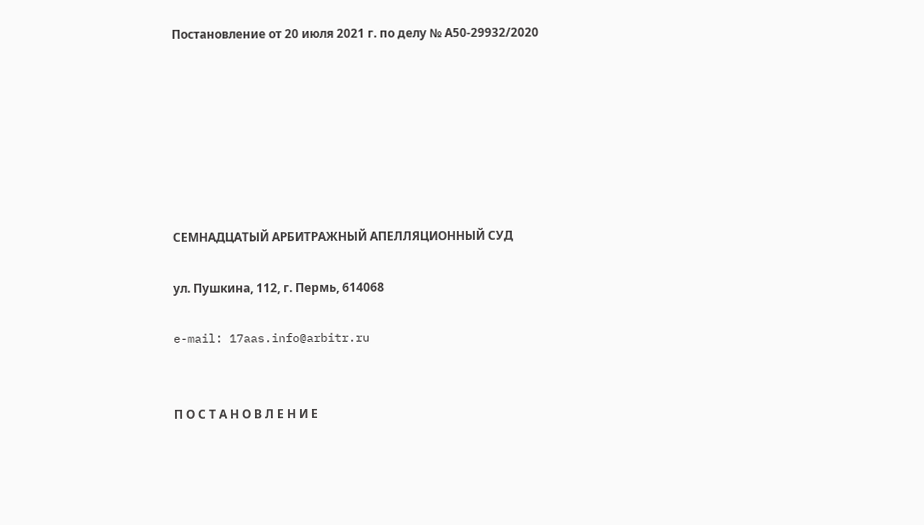Постановление от 20 июля 2021 г. по делу № А50-29932/2020







СЕМНАДЦАТЫЙ АРБИТРАЖНЫЙ АПЕЛЛЯЦИОННЫЙ СУД

ул. Пушкина, 112, г. Пермь, 614068

e-mail: 17aas.info@arbitr.ru


П О С Т А Н О В Л Е Н И Е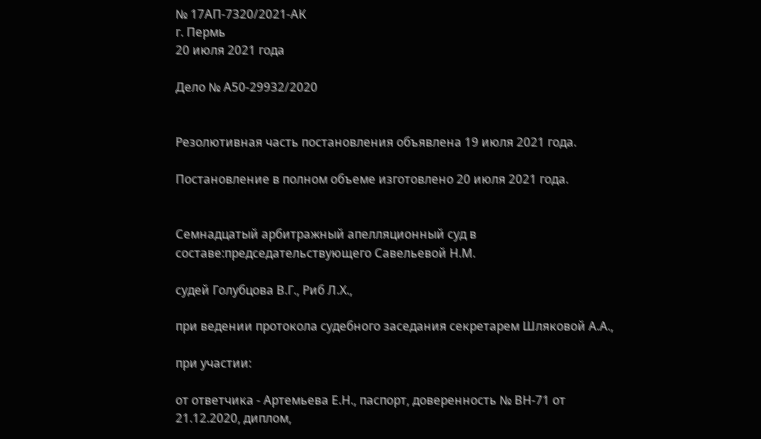№ 17АП-7320/2021-АК
г. Пермь
20 июля 2021 года

Дело № А50-29932/2020


Резолютивная часть постановления объявлена 19 июля 2021 года.

Постановление в полном объеме изготовлено 20 июля 2021 года.


Семнадцатый арбитражный апелляционный суд в составе:председательствующего Савельевой Н.М.

судей Голубцова В.Г., Риб Л.Х.,

при ведении протокола судебного заседания секретарем Шляковой А.А.,

при участии:

от ответчика - Артемьева Е.Н., паспорт, доверенность № ВН-71 от 21.12.2020, диплом,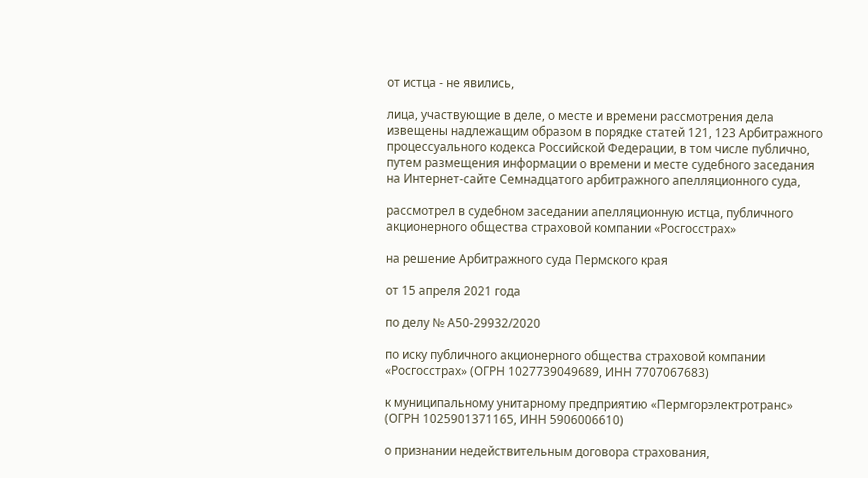от истца - не явились,

лица, участвующие в деле, о месте и времени рассмотрения дела извещены надлежащим образом в порядке статей 121, 123 Арбитражного процессуального кодекса Российской Федерации, в том числе публично, путем размещения информации о времени и месте судебного заседания на Интернет-сайте Семнадцатого арбитражного апелляционного суда,

рассмотрел в судебном заседании апелляционную истца, публичного акционерного общества страховой компании «Росгосстрах»

на решение Арбитражного суда Пермского края

от 15 апреля 2021 года

по делу № А50-29932/2020

по иску публичного акционерного общества страховой компании «Росгосстрах» (ОГРН 1027739049689, ИНН 7707067683)

к муниципальному унитарному предприятию «Пермгорэлектротранс» (ОГРН 1025901371165, ИНН 5906006610)

о признании недействительным договора страхования,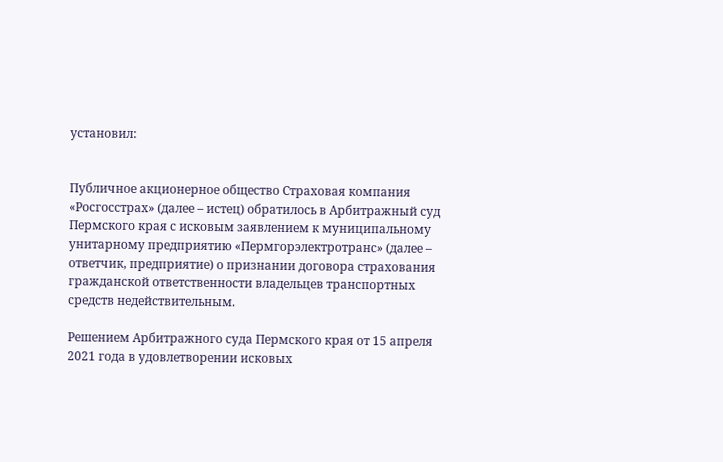установил:


Публичное акционерное общество Страховая компания «Росгосстрах» (далее – истец) обратилось в Арбитражный суд Пермского края с исковым заявлением к муниципальному унитарному предприятию «Пермгорэлектротранс» (далее – ответчик, предприятие) о признании договора страхования гражданской ответственности владельцев транспортных средств недействительным.

Решением Арбитражного суда Пермского края от 15 апреля 2021 года в удовлетворении исковых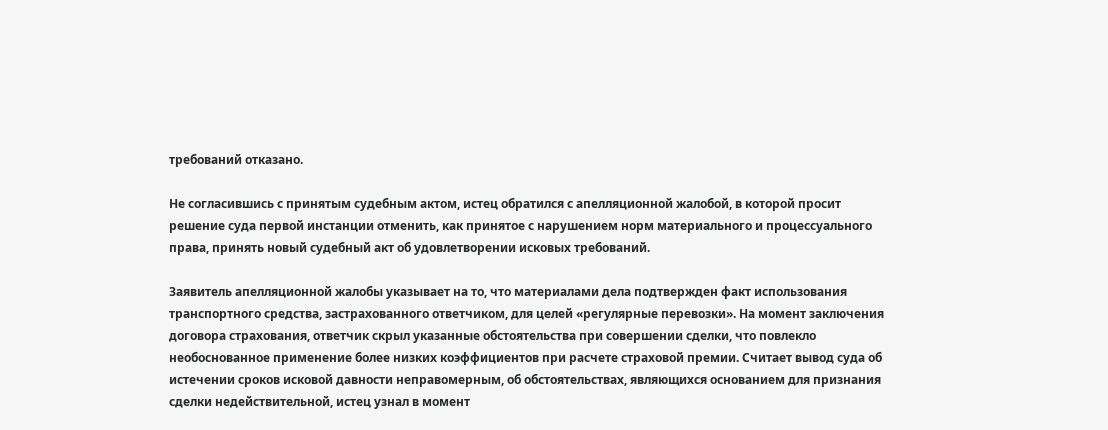требований отказано.

Не согласившись с принятым судебным актом, истец обратился с апелляционной жалобой, в которой просит решение суда первой инстанции отменить, как принятое с нарушением норм материального и процессуального права, принять новый судебный акт об удовлетворении исковых требований.

Заявитель апелляционной жалобы указывает на то, что материалами дела подтвержден факт использования транспортного средства, застрахованного ответчиком, для целей «регулярные перевозки». На момент заключения договора страхования, ответчик скрыл указанные обстоятельства при совершении сделки, что повлекло необоснованное применение более низких коэффициентов при расчете страховой премии. Считает вывод суда об истечении сроков исковой давности неправомерным, об обстоятельствах, являющихся основанием для признания сделки недействительной, истец узнал в момент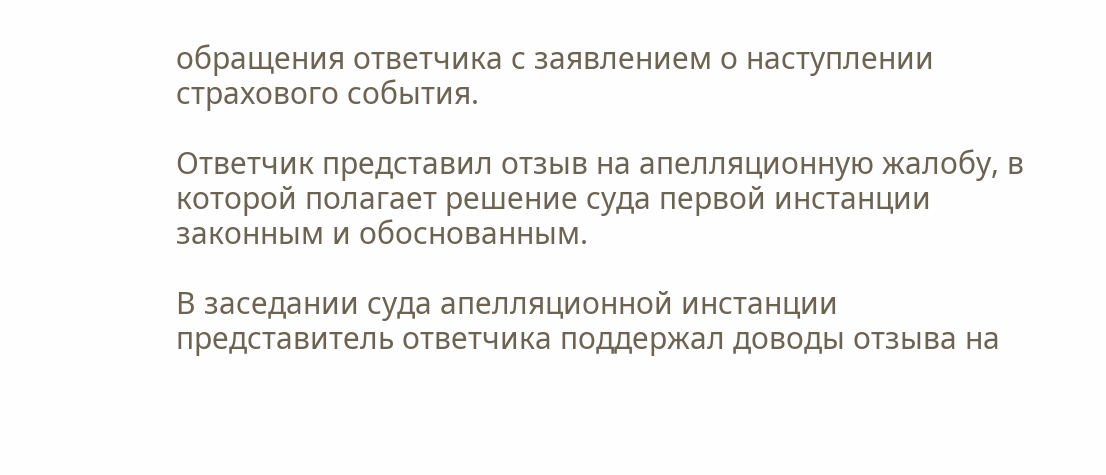обращения ответчика с заявлением о наступлении страхового события.

Ответчик представил отзыв на апелляционную жалобу, в которой полагает решение суда первой инстанции законным и обоснованным.

В заседании суда апелляционной инстанции представитель ответчика поддержал доводы отзыва на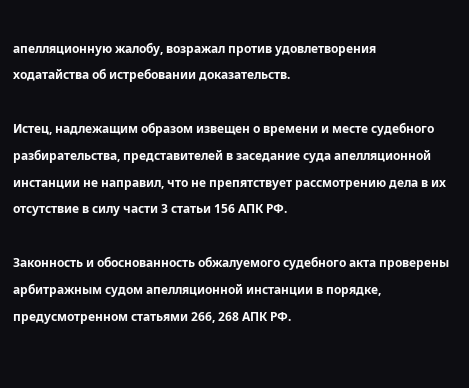апелляционную жалобу, возражал против удовлетворения ходатайства об истребовании доказательств.

Истец, надлежащим образом извещен о времени и месте судебного разбирательства, представителей в заседание суда апелляционной инстанции не направил, что не препятствует рассмотрению дела в их отсутствие в силу части 3 статьи 156 АПК РФ.

Законность и обоснованность обжалуемого судебного акта проверены арбитражным судом апелляционной инстанции в порядке, предусмотренном статьями 266, 268 АПК РФ.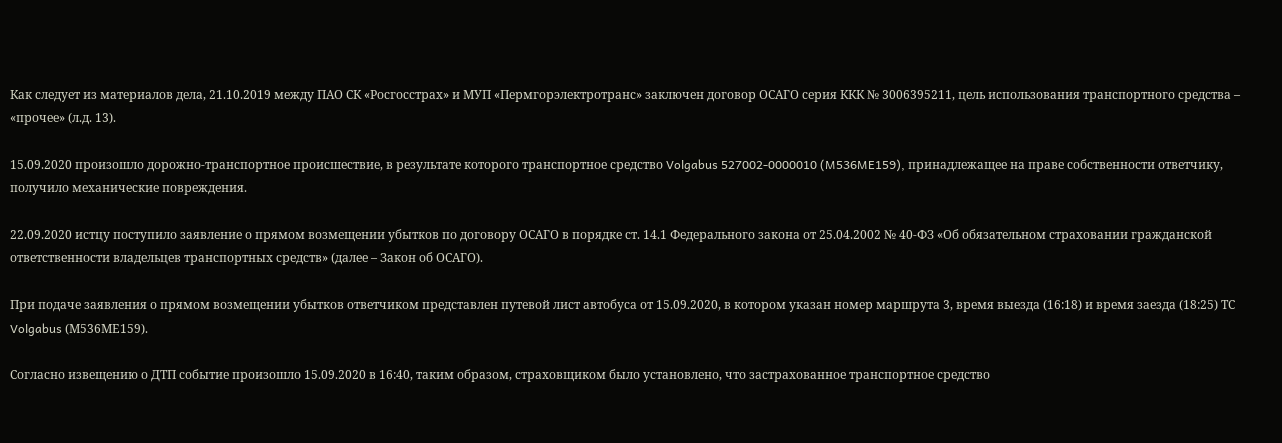Как следует из материалов дела, 21.10.2019 между ПАО СК «Росгосстрах» и МУП «Пермгорэлектротранс» заключен договор ОСАГО серия ККК № 3006395211, цель использования транспортного средства – «прочее» (л.д. 13).

15.09.2020 произошло дорожно-транспортное происшествие, в результате которого транспортное средство Volgabus 527002-0000010 (M536ME159), принадлежащее на праве собственности ответчику, получило механические повреждения.

22.09.2020 истцу поступило заявление о прямом возмещении убытков по договору ОСАГО в порядке ст. 14.1 Федерального закона от 25.04.2002 № 40-ФЗ «Об обязательном страховании гражданской ответственности владельцев транспортных средств» (далее – Закон об ОСАГО).

При подаче заявления о прямом возмещении убытков ответчиком представлен путевой лист автобуса от 15.09.2020, в котором указан номер маршрута 3, время выезда (16:18) и время заезда (18:25) ТС Volgabus (М536МЕ159).

Согласно извещению о ДТП событие произошло 15.09.2020 в 16:40, таким образом, страховщиком было установлено, что застрахованное транспортное средство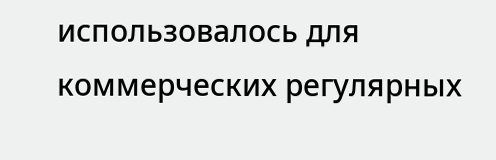использовалось для коммерческих регулярных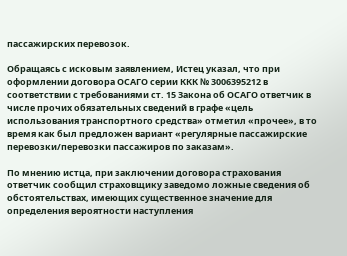пассажирских перевозок.

Обращаясь с исковым заявлением, Истец указал, что при оформлении договора ОСАГО серии ККК № 3006395212 в соответствии с требованиями ст. 15 Закона об ОСАГО ответчик в числе прочих обязательных сведений в графе «цель использования транспортного средства» отметил «прочее», в то время как был предложен вариант «регулярные пассажирские перевозки/перевозки пассажиров по заказам».

По мнению истца, при заключении договора страхования ответчик сообщил страховщику заведомо ложные сведения об обстоятельствах, имеющих существенное значение для определения вероятности наступления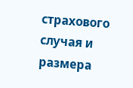страхового случая и размера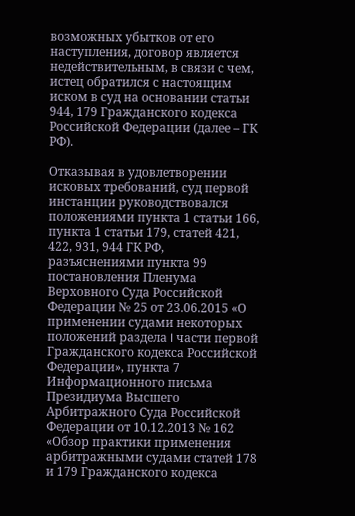возможных убытков от его наступления, договор является недействительным, в связи с чем, истец обратился с настоящим иском в суд на основании статьи 944, 179 Гражданского кодекса Российской Федерации (далее – ГК РФ).

Отказывая в удовлетворении исковых требований, суд первой инстанции руководствовался положениями пункта 1 статьи 166, пункта 1 статьи 179, статей 421, 422, 931, 944 ГК РФ, разъяснениями пункта 99 постановления Пленума Верховного Суда Российской Федерации № 25 от 23.06.2015 «О применении судами некоторых положений раздела I части первой Гражданского кодекса Российской Федерации», пункта 7 Информационного письма Президиума Высшего Арбитражного Суда Российской Федерации от 10.12.2013 № 162 «Обзор практики применения арбитражными судами статей 178 и 179 Гражданского кодекса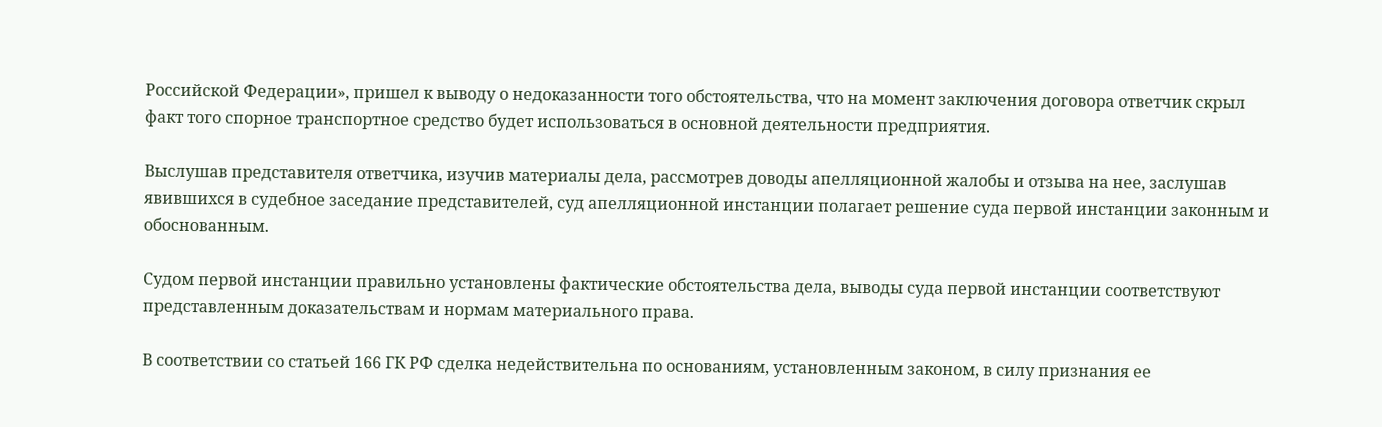Российской Федерации», пришел к выводу о недоказанности того обстоятельства, что на момент заключения договора ответчик скрыл факт того спорное транспортное средство будет использоваться в основной деятельности предприятия.

Выслушав представителя ответчика, изучив материалы дела, рассмотрев доводы апелляционной жалобы и отзыва на нее, заслушав явившихся в судебное заседание представителей, суд апелляционной инстанции полагает решение суда первой инстанции законным и обоснованным.

Судом первой инстанции правильно установлены фактические обстоятельства дела, выводы суда первой инстанции соответствуют представленным доказательствам и нормам материального права.

В соответствии со статьей 166 ГК РФ сделка недействительна по основаниям, установленным законом, в силу признания ее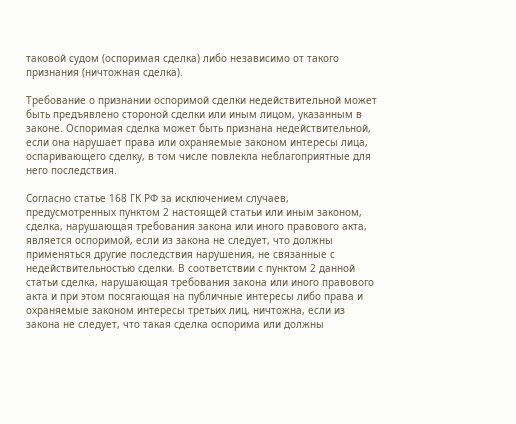таковой судом (оспоримая сделка) либо независимо от такого признания (ничтожная сделка).

Требование о признании оспоримой сделки недействительной может быть предъявлено стороной сделки или иным лицом, указанным в законе. Оспоримая сделка может быть признана недействительной, если она нарушает права или охраняемые законом интересы лица, оспаривающего сделку, в том числе повлекла неблагоприятные для него последствия.

Согласно статье 168 ГК РФ за исключением случаев, предусмотренных пунктом 2 настоящей статьи или иным законом, сделка, нарушающая требования закона или иного правового акта, является оспоримой, если из закона не следует, что должны применяться другие последствия нарушения, не связанные с недействительностью сделки. В соответствии с пунктом 2 данной статьи сделка, нарушающая требования закона или иного правового акта и при этом посягающая на публичные интересы либо права и охраняемые законом интересы третьих лиц, ничтожна, если из закона не следует, что такая сделка оспорима или должны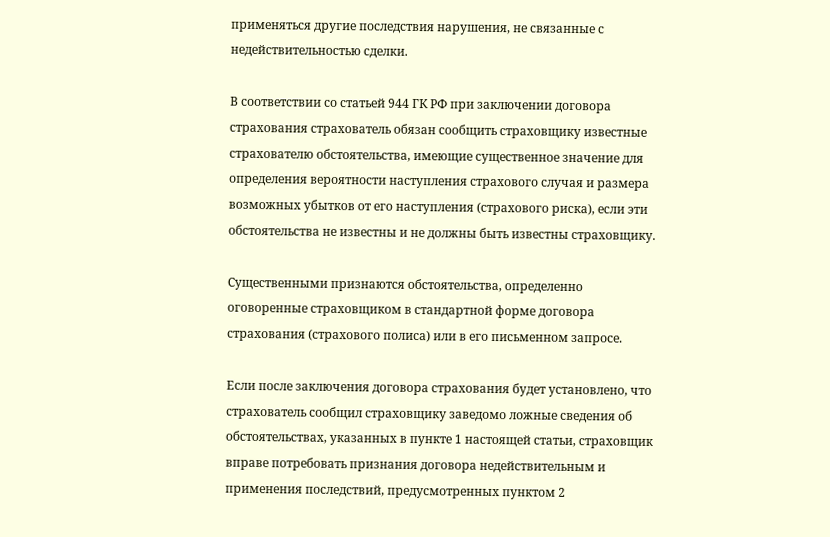применяться другие последствия нарушения, не связанные с недействительностью сделки.

В соответствии со статьей 944 ГК РФ при заключении договора страхования страхователь обязан сообщить страховщику известные страхователю обстоятельства, имеющие существенное значение для определения вероятности наступления страхового случая и размера возможных убытков от его наступления (страхового риска), если эти обстоятельства не известны и не должны быть известны страховщику.

Существенными признаются обстоятельства, определенно оговоренные страховщиком в стандартной форме договора страхования (страхового полиса) или в его письменном запросе.

Если после заключения договора страхования будет установлено, что страхователь сообщил страховщику заведомо ложные сведения об обстоятельствах, указанных в пункте 1 настоящей статьи, страховщик вправе потребовать признания договора недействительным и применения последствий, предусмотренных пунктом 2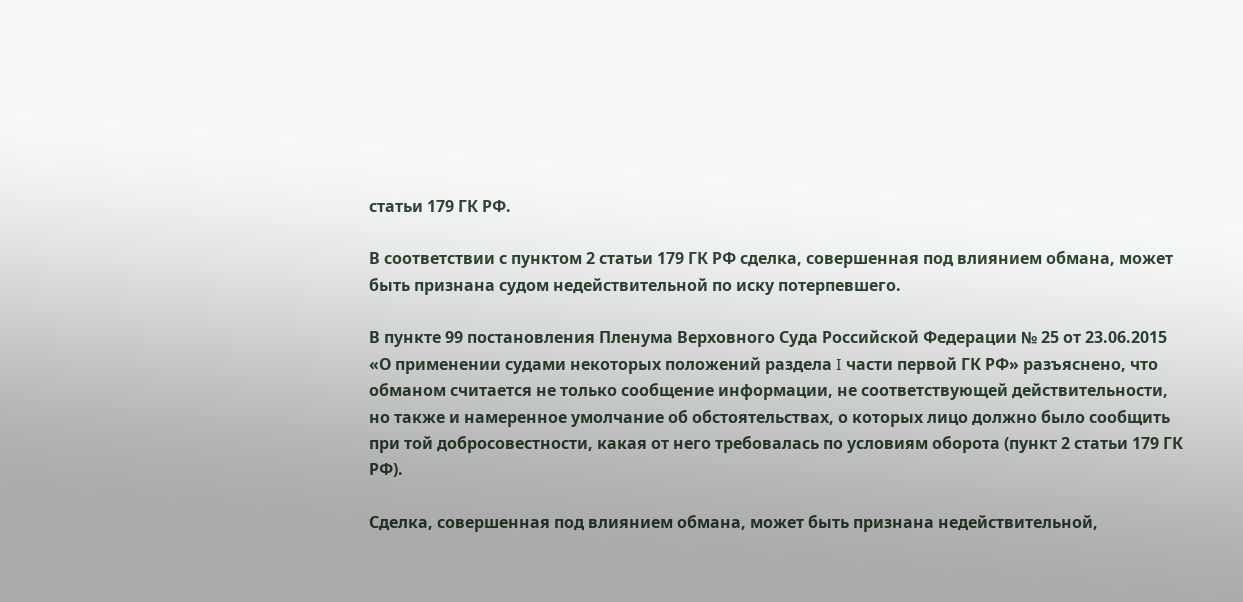статьи 179 ГК РФ.

В соответствии с пунктом 2 статьи 179 ГК РФ сделка, совершенная под влиянием обмана, может быть признана судом недействительной по иску потерпевшего.

В пункте 99 постановления Пленума Верховного Суда Российской Федерации № 25 от 23.06.2015 «О применении судами некоторых положений раздела I части первой ГК РФ» разъяснено, что обманом считается не только сообщение информации, не соответствующей действительности, но также и намеренное умолчание об обстоятельствах, о которых лицо должно было сообщить при той добросовестности, какая от него требовалась по условиям оборота (пункт 2 статьи 179 ГК РФ).

Сделка, совершенная под влиянием обмана, может быть признана недействительной,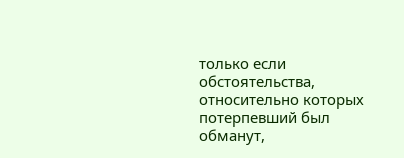только если обстоятельства, относительно которых потерпевший был обманут,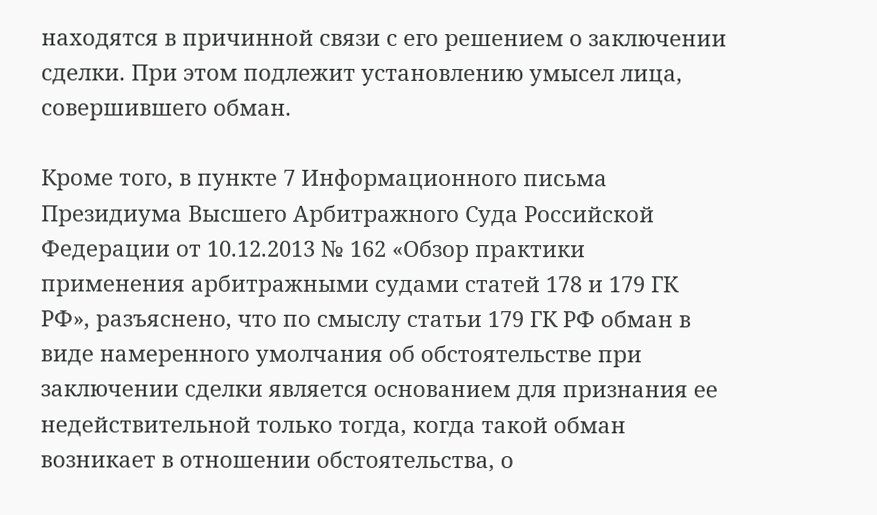находятся в причинной связи с его решением о заключении сделки. При этом подлежит установлению умысел лица, совершившего обман.

Кроме того, в пункте 7 Информационного письма Президиума Высшего Арбитражного Суда Российской Федерации от 10.12.2013 № 162 «Обзор практики применения арбитражными судами статей 178 и 179 ГК РФ», разъяснено, что по смыслу статьи 179 ГК РФ обман в виде намеренного умолчания об обстоятельстве при заключении сделки является основанием для признания ее недействительной только тогда, когда такой обман возникает в отношении обстоятельства, о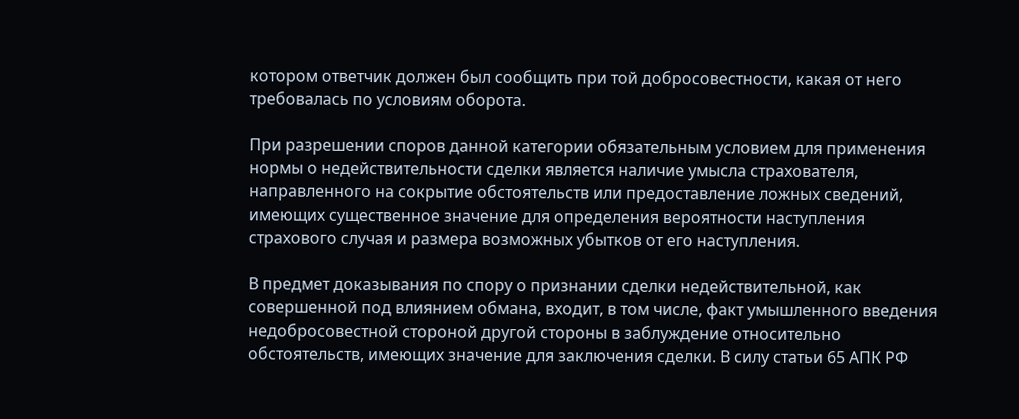котором ответчик должен был сообщить при той добросовестности, какая от него требовалась по условиям оборота.

При разрешении споров данной категории обязательным условием для применения нормы о недействительности сделки является наличие умысла страхователя, направленного на сокрытие обстоятельств или предоставление ложных сведений, имеющих существенное значение для определения вероятности наступления страхового случая и размера возможных убытков от его наступления.

В предмет доказывания по спору о признании сделки недействительной, как совершенной под влиянием обмана, входит, в том числе, факт умышленного введения недобросовестной стороной другой стороны в заблуждение относительно обстоятельств, имеющих значение для заключения сделки. В силу статьи 65 АПК РФ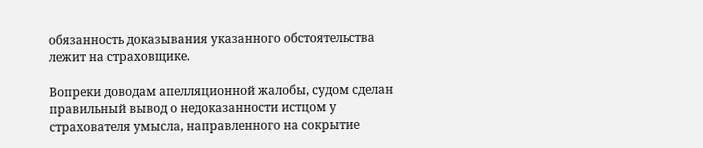обязанность доказывания указанного обстоятельства лежит на страховщике.

Вопреки доводам апелляционной жалобы, судом сделан правильный вывод о недоказанности истцом у страхователя умысла, направленного на сокрытие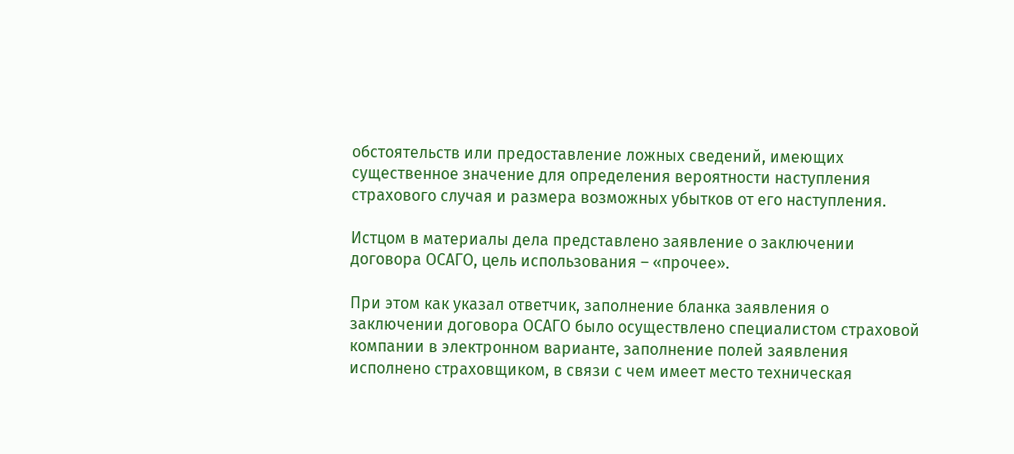обстоятельств или предоставление ложных сведений, имеющих существенное значение для определения вероятности наступления страхового случая и размера возможных убытков от его наступления.

Истцом в материалы дела представлено заявление о заключении договора ОСАГО, цель использования – «прочее».

При этом как указал ответчик, заполнение бланка заявления о заключении договора ОСАГО было осуществлено специалистом страховой компании в электронном варианте, заполнение полей заявления исполнено страховщиком, в связи с чем имеет место техническая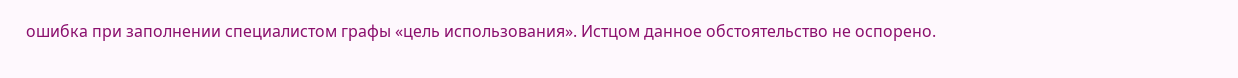ошибка при заполнении специалистом графы «цель использования». Истцом данное обстоятельство не оспорено.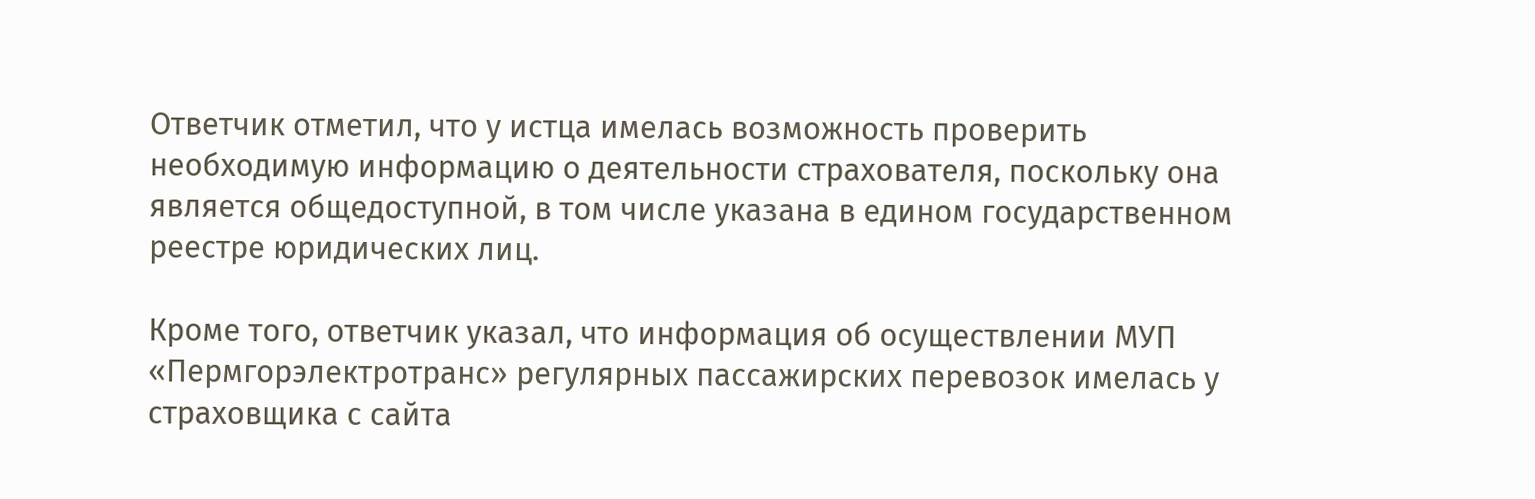Ответчик отметил, что у истца имелась возможность проверить необходимую информацию о деятельности страхователя, поскольку она является общедоступной, в том числе указана в едином государственном реестре юридических лиц.

Кроме того, ответчик указал, что информация об осуществлении МУП «Пермгорэлектротранс» регулярных пассажирских перевозок имелась у страховщика с сайта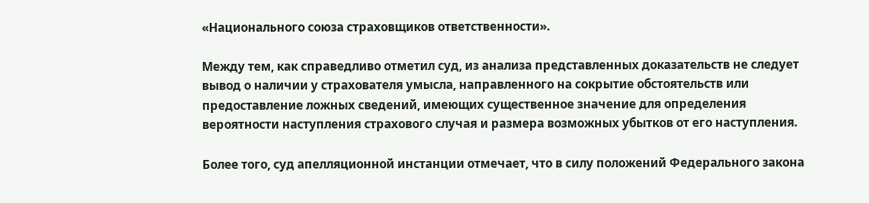«Национального союза страховщиков ответственности».

Между тем, как справедливо отметил суд, из анализа представленных доказательств не следует вывод о наличии у страхователя умысла, направленного на сокрытие обстоятельств или предоставление ложных сведений, имеющих существенное значение для определения вероятности наступления страхового случая и размера возможных убытков от его наступления.

Более того, суд апелляционной инстанции отмечает, что в силу положений Федерального закона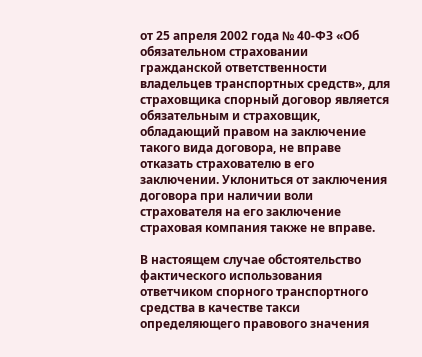от 25 апреля 2002 года № 40-ФЗ «Об обязательном страховании гражданской ответственности владельцев транспортных средств», для страховщика спорный договор является обязательным и страховщик, обладающий правом на заключение такого вида договора, не вправе отказать страхователю в его заключении. Уклониться от заключения договора при наличии воли страхователя на его заключение страховая компания также не вправе.

В настоящем случае обстоятельство фактического использования ответчиком спорного транспортного средства в качестве такси определяющего правового значения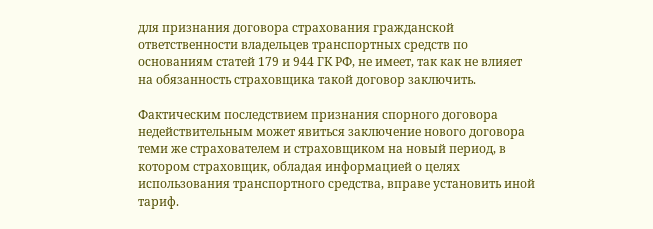для признания договора страхования гражданской ответственности владельцев транспортных средств по основаниям статей 179 и 944 ГК РФ, не имеет, так как не влияет на обязанность страховщика такой договор заключить.

Фактическим последствием признания спорного договора недействительным может явиться заключение нового договора теми же страхователем и страховщиком на новый период, в котором страховщик, обладая информацией о целях использования транспортного средства, вправе установить иной тариф.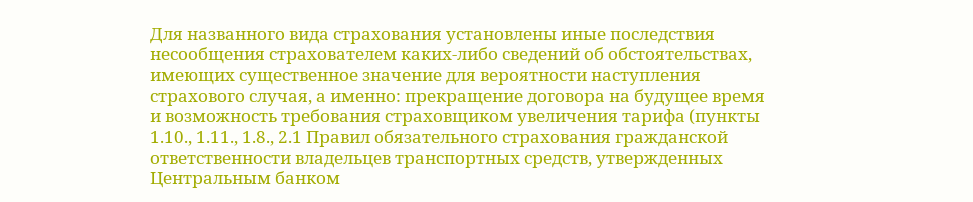Для названного вида страхования установлены иные последствия несообщения страхователем каких-либо сведений об обстоятельствах, имеющих существенное значение для вероятности наступления страхового случая, а именно: прекращение договора на будущее время и возможность требования страховщиком увеличения тарифа (пункты 1.10., 1.11., 1.8., 2.1 Правил обязательного страхования гражданской ответственности владельцев транспортных средств, утвержденных Центральным банком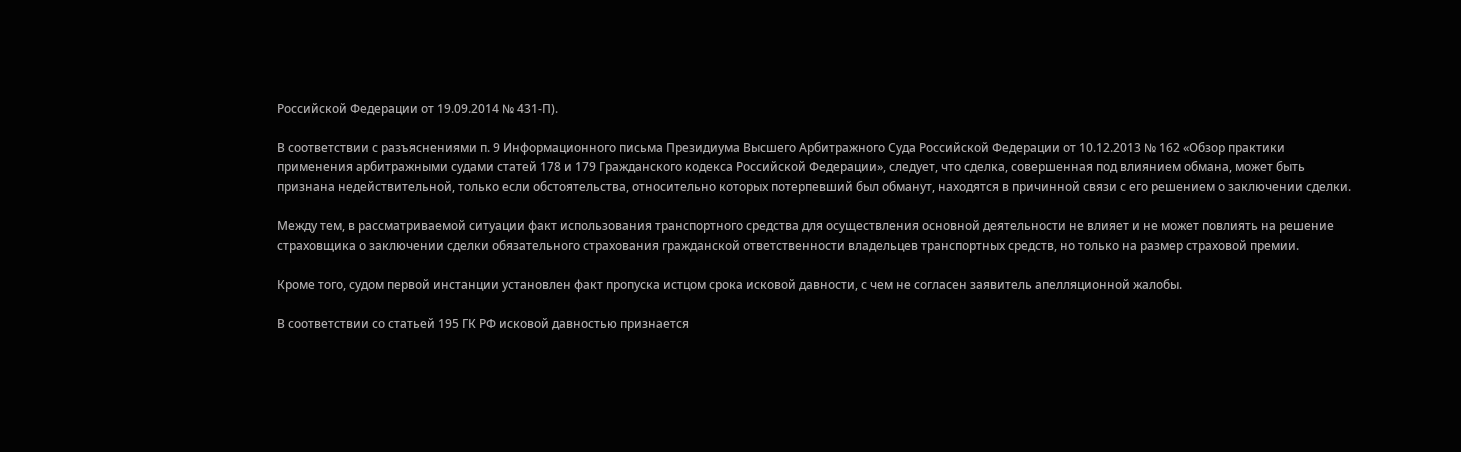Российской Федерации от 19.09.2014 № 431-П).

В соответствии с разъяснениями п. 9 Информационного письма Президиума Высшего Арбитражного Суда Российской Федерации от 10.12.2013 № 162 «Обзор практики применения арбитражными судами статей 178 и 179 Гражданского кодекса Российской Федерации», следует, что сделка, совершенная под влиянием обмана, может быть признана недействительной, только если обстоятельства, относительно которых потерпевший был обманут, находятся в причинной связи с его решением о заключении сделки.

Между тем, в рассматриваемой ситуации факт использования транспортного средства для осуществления основной деятельности не влияет и не может повлиять на решение страховщика о заключении сделки обязательного страхования гражданской ответственности владельцев транспортных средств, но только на размер страховой премии.

Кроме того, судом первой инстанции установлен факт пропуска истцом срока исковой давности, с чем не согласен заявитель апелляционной жалобы.

В соответствии со статьей 195 ГК РФ исковой давностью признается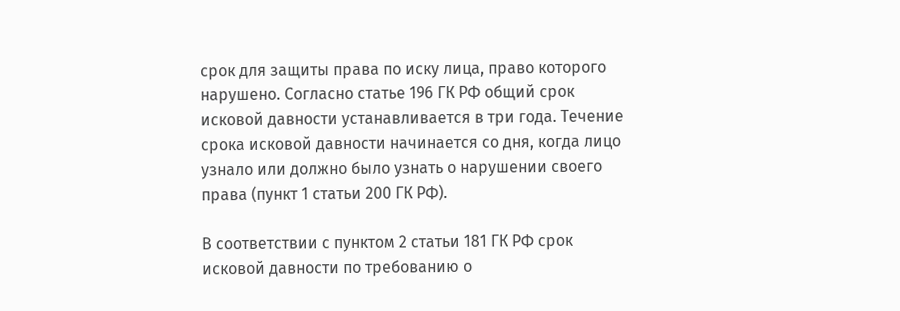срок для защиты права по иску лица, право которого нарушено. Согласно статье 196 ГК РФ общий срок исковой давности устанавливается в три года. Течение срока исковой давности начинается со дня, когда лицо узнало или должно было узнать о нарушении своего права (пункт 1 статьи 200 ГК РФ).

В соответствии с пунктом 2 статьи 181 ГК РФ срок исковой давности по требованию о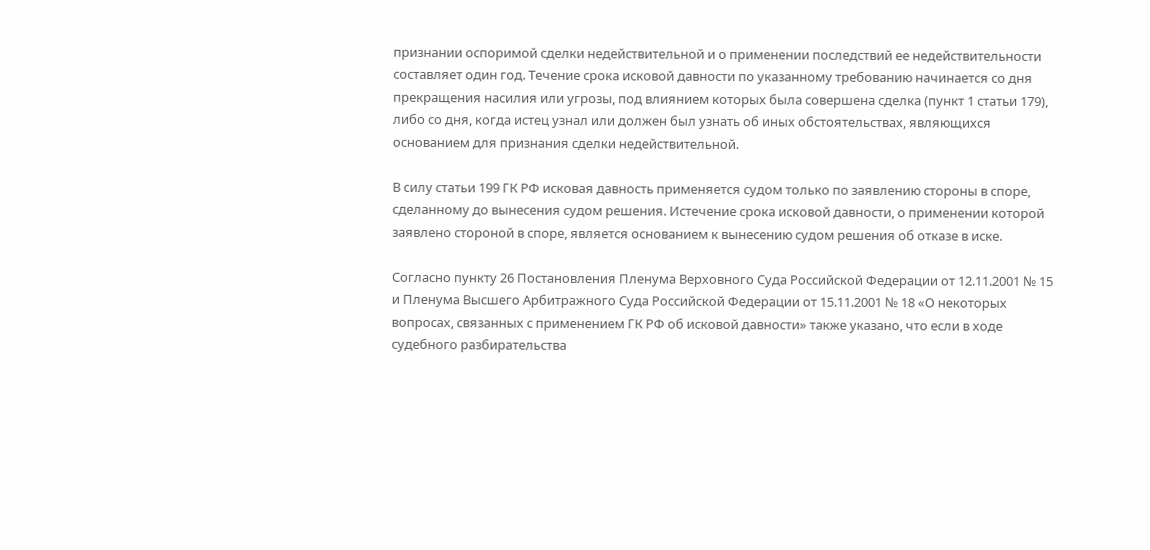признании оспоримой сделки недействительной и о применении последствий ее недействительности составляет один год. Течение срока исковой давности по указанному требованию начинается со дня прекращения насилия или угрозы, под влиянием которых была совершена сделка (пункт 1 статьи 179), либо со дня, когда истец узнал или должен был узнать об иных обстоятельствах, являющихся основанием для признания сделки недействительной.

В силу статьи 199 ГК РФ исковая давность применяется судом только по заявлению стороны в споре, сделанному до вынесения судом решения. Истечение срока исковой давности, о применении которой заявлено стороной в споре, является основанием к вынесению судом решения об отказе в иске.

Согласно пункту 26 Постановления Пленума Верховного Суда Российской Федерации от 12.11.2001 № 15 и Пленума Высшего Арбитражного Суда Российской Федерации от 15.11.2001 № 18 «О некоторых вопросах, связанных с применением ГК РФ об исковой давности» также указано, что если в ходе судебного разбирательства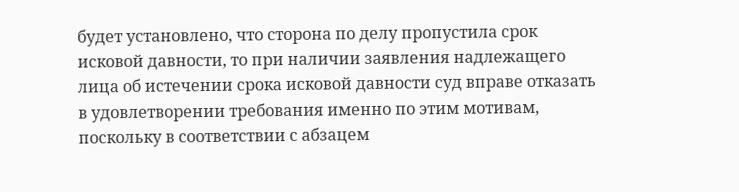будет установлено, что сторона по делу пропустила срок исковой давности, то при наличии заявления надлежащего лица об истечении срока исковой давности суд вправе отказать в удовлетворении требования именно по этим мотивам, поскольку в соответствии с абзацем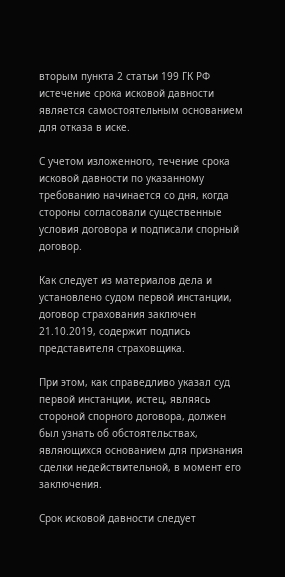вторым пункта 2 статьи 199 ГК РФ истечение срока исковой давности является самостоятельным основанием для отказа в иске.

С учетом изложенного, течение срока исковой давности по указанному требованию начинается со дня, когда стороны согласовали существенные условия договора и подписали спорный договор.

Как следует из материалов дела и установлено судом первой инстанции, договор страхования заключен 21.10.2019, содержит подпись представителя страховщика.

При этом, как справедливо указал суд первой инстанции, истец, являясь стороной спорного договора, должен был узнать об обстоятельствах, являющихся основанием для признания сделки недействительной, в момент его заключения.

Срок исковой давности следует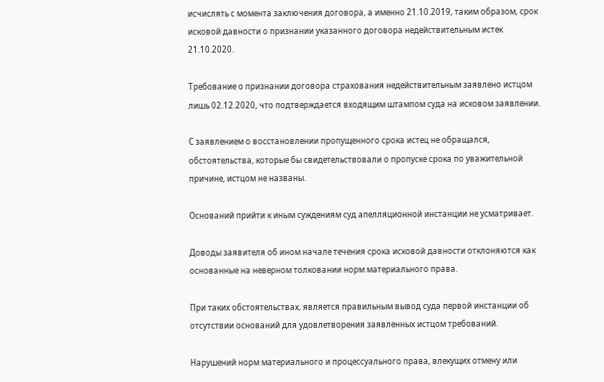исчислять с момента заключения договора, а именно 21.10.2019, таким образом, срок исковой давности о признании указанного договора недействительным истек 21.10.2020.

Требование о признании договора страхования недействительным заявлено истцом лишь 02.12.2020, что подтверждается входящим штампом суда на исковом заявлении.

С заявлением о восстановлении пропущенного срока истец не обращался, обстоятельства, которые бы свидетельствовали о пропуске срока по уважительной причине, истцом не названы.

Оснований прийти к иным суждениям суд апелляционной инстанции не усматривает.

Доводы заявителя об ином начале течения срока исковой давности отклоняются как основанные на неверном толковании норм материального права.

При таких обстоятельствах, является правильным вывод суда первой инстанции об отсутствии оснований для удовлетворения заявленных истцом требований.

Нарушений норм материального и процессуального права, влекущих отмену или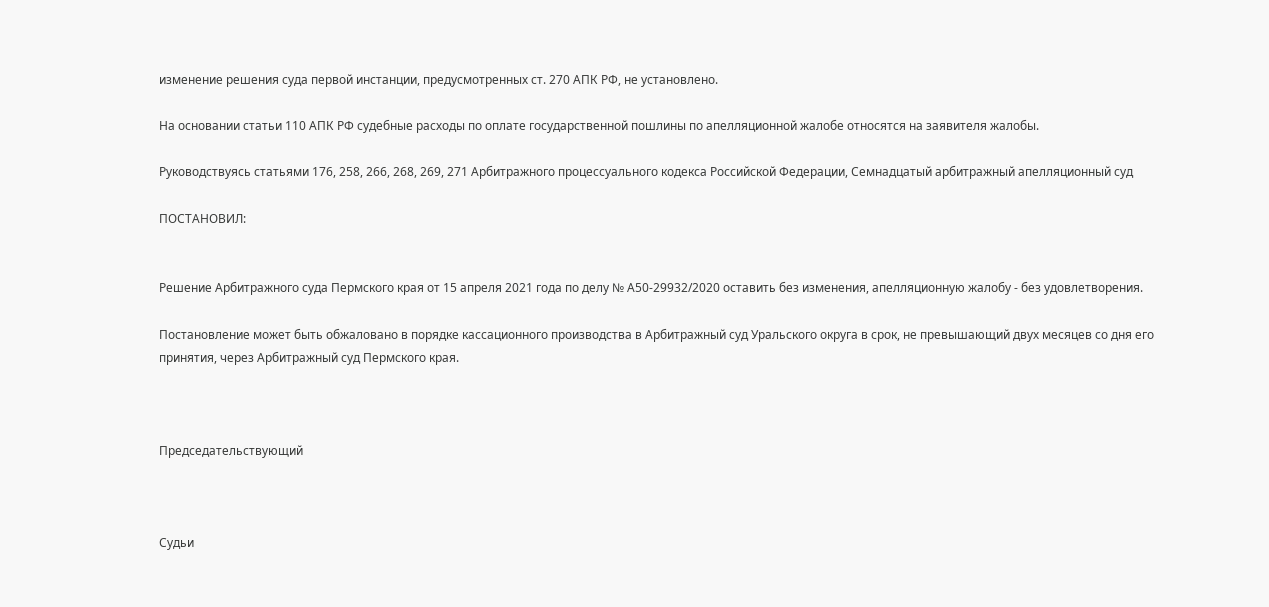изменение решения суда первой инстанции, предусмотренных ст. 270 АПК РФ, не установлено.

На основании статьи 110 АПК РФ судебные расходы по оплате государственной пошлины по апелляционной жалобе относятся на заявителя жалобы.

Руководствуясь статьями 176, 258, 266, 268, 269, 271 Арбитражного процессуального кодекса Российской Федерации, Семнадцатый арбитражный апелляционный суд

ПОСТАНОВИЛ:


Решение Арбитражного суда Пермского края от 15 апреля 2021 года по делу № А50-29932/2020 оставить без изменения, апелляционную жалобу - без удовлетворения.

Постановление может быть обжаловано в порядке кассационного производства в Арбитражный суд Уральского округа в срок, не превышающий двух месяцев со дня его принятия, через Арбитражный суд Пермского края.



Председательствующий



Судьи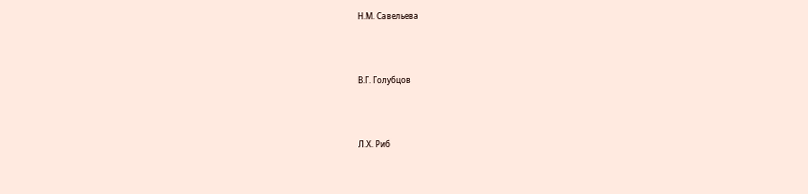Н.М. Савельева



В.Г. Голубцов



Л.Х. Риб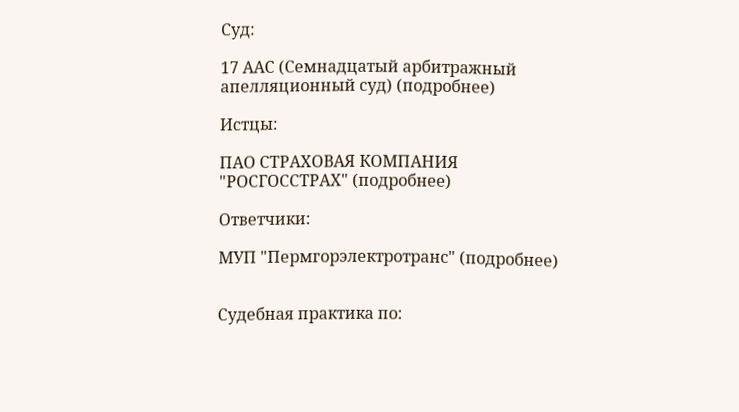Суд:

17 ААС (Семнадцатый арбитражный апелляционный суд) (подробнее)

Истцы:

ПАО СТРАХОВАЯ КОМПАНИЯ "РОСГОССТРАХ" (подробнее)

Ответчики:

МУП "Пермгорэлектротранс" (подробнее)


Судебная практика по: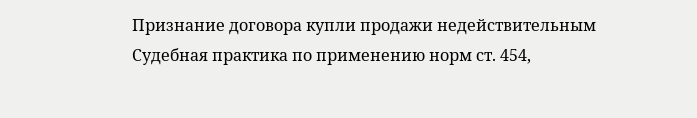Признание договора купли продажи недействительным
Судебная практика по применению норм ст. 454,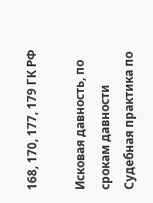168, 170, 177, 179 ГК РФ

Исковая давность, по срокам давности
Судебная практика по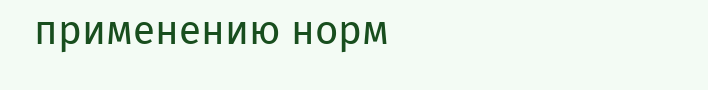применению норм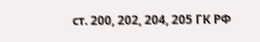ст. 200, 202, 204, 205 ГК РФ